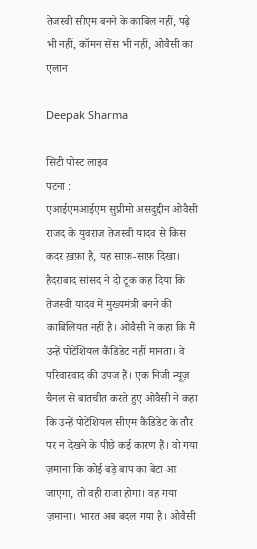तेजस्वी सीएम बनने के काबिल नहीं, पढ़े भी नहीं, कॉमन सेंस भी नहीं, ओवैसी का एलान

Deepak Sharma

सिटी पोस्ट लाइव
पटना :
एआईएमआईएम सुप्रीमो असदुद्दीन ओवैसी राजद के युवराज तेजस्वी यादव से किस कदर ख़फ़ा है, यह साफ़-साफ़ दिखा। हैदराबाद सांसद ने दो टूक कह दिया कि तेजस्वी यादव में मुख्यमंत्री बनने की काबिलियत नहीं है। ओवैसी ने कहा कि मैं उन्हें पोटेंशियल कैंडिडेट नहीं मानता। वे परिवारवाद की उपज हैं। एक निजी न्यूज़ चैनल से बातचीत करते हुए ओवैसी ने कहा कि उन्हें पोटेंशियल सीएम कैंडिडेट के तौर पर न देखने के पीछे कई कारण हैं। वो गया ज़माना कि कोई बड़े बाप का बेटा आ जाएगा, तो वही राजा होगा। वह गया ज़माना। भारत अब बदल गया है। ओवैसी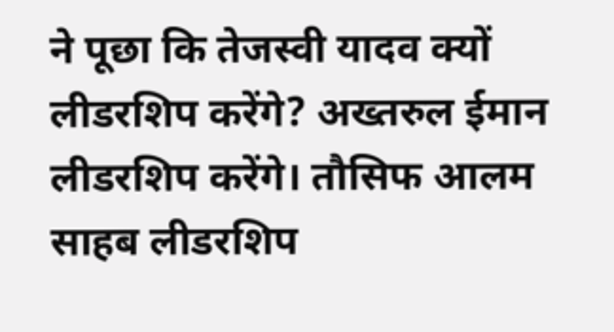ने पूछा कि तेजस्वी यादव क्यों लीडरशिप करेंगे? अख्तरुल ईमान लीडरशिप करेंगे। तौसिफ आलम साहब लीडरशिप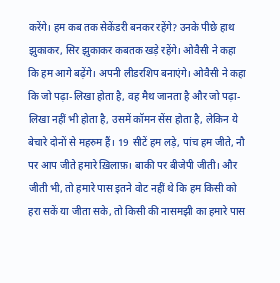करेंगे। हम कब तक सेकेंडरी बनकर रहेंगे? उनके पीछे हाथ झुकाकर, सिर झुकाकर कबतक खड़े रहेंगे। ओवैसी ने कहा कि हम आगे बढ़ेंगे। अपनी लीडरशिप बनाएंगे। ओवैसी ने कहा कि जो पढ़ा-लिखा होता है, वह मैथ जानता है और जो पढ़ा-लिखा नहीं भी होता है, उसमें कॉमन सेंस होता है, लेकिन ये बेचारे दोनों से महरुम हैं। 19 सीटें हम लड़े, पांच हम जीते, नौ पर आप जीते हमारे ख़िलाफ़। बाकी पर बीजेपी जीती। और जीती भी, तो हमारे पास इतने वोट नहीं थे कि हम किसी को हरा सकें या जीता सके, तो किसी की नासमझी का हमारे पास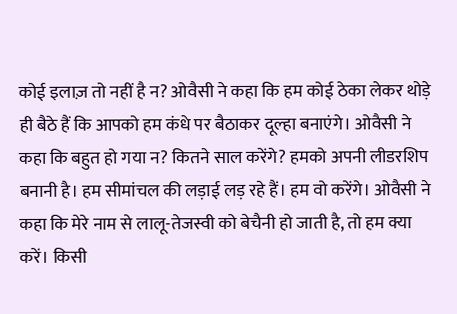कोई इलाज़ तो नहीं है न? ओवैसी ने कहा कि हम कोई ठेका लेकर थोड़े ही बैठे हैं कि आपको हम कंधे पर बैठाकर दूल्हा बनाएंगे। ओवैसी ने कहा कि बहुत हो गया न? कितने साल करेंगे? हमको अपनी लीडरशिप बनानी है। हम सीमांचल की लड़ाई लड़ रहे हैं। हम वो करेंगे। ओवैसी ने कहा कि मेरे नाम से लालू-तेजस्वी को बेचैनी हो जाती है, तो हम क्या करें। किसी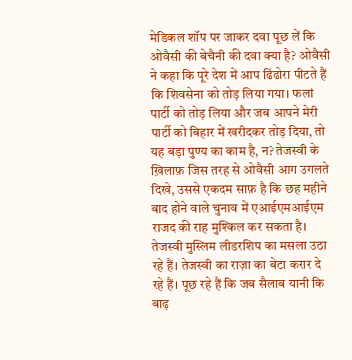मेडिकल शॉप पर जाकर दवा पूछ लें कि ओवैसी की बेचैनी की दवा क्या है? ओवैसी ने कहा कि पूरे देश में आप ढिंढोरा पीटते हैं कि शिवसेना को तोड़ लिया गया। फलां पार्टी को तोड़ लिया और जब आपने मेरी पार्टी को बिहार में खरीदकर तोड़ दिया, तो यह बड़ा पुण्य का काम है, न? तेजस्वी के ख़िलाफ़ जिस तरह से ओवैसी आग उगलते दिखे, उससे एकदम साफ़ है कि छह महीने बाद होने वाले चुनाव में एआईएमआईएम राजद की राह मुश्किल कर सकता है। तेजस्वी मुस्लिम लीडरशिप का मसला उठा रहे हैं। तेजस्वी का राज़ा का बेटा करार दे रहे हैं। पूछ रहे हैं कि जब सैलाब यानी कि बाढ़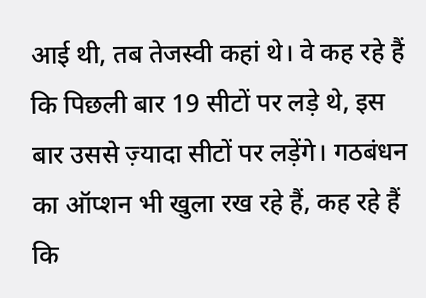आई थी, तब तेजस्वी कहां थे। वे कह रहे हैं कि पिछली बार 19 सीटों पर लड़े थे, इस बार उससे ज़्यादा सीटों पर लड़ेंगे। गठबंधन का ऑप्शन भी खुला रख रहे हैं, कह रहे हैं कि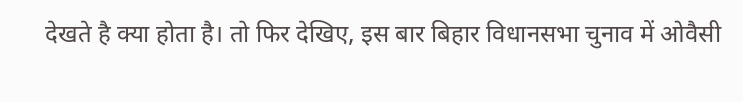देखते है क्या होता है। तो फिर देखिए, इस बार बिहार विधानसभा चुनाव में ओवैसी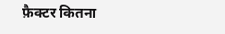फ़ैक्टर कितना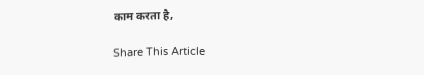काम करता है,

Share This Article